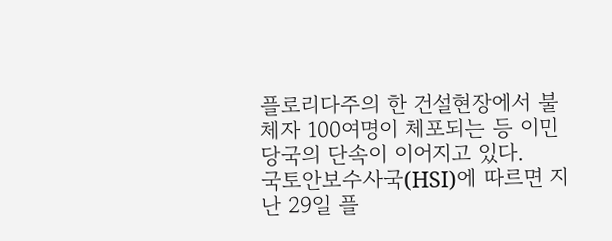플로리다주의 한 건설현장에서 불체자 100여명이 체포되는 등 이민당국의 단속이 이어지고 있다.
국토안보수사국(HSI)에 따르면 지난 29일 플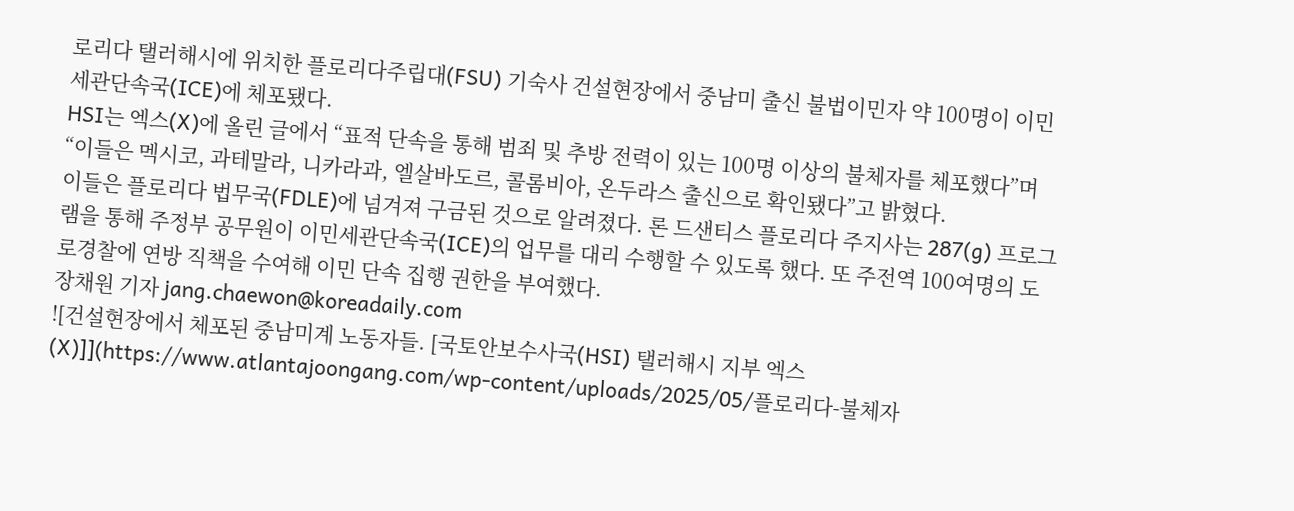로리다 탤러해시에 위치한 플로리다주립대(FSU) 기숙사 건설현장에서 중남미 출신 불법이민자 약 100명이 이민세관단속국(ICE)에 체포됐다.
HSI는 엑스(X)에 올린 글에서 “표적 단속을 통해 범죄 및 추방 전력이 있는 100명 이상의 불체자를 체포했다”며 “이들은 멕시코, 과테말라, 니카라과, 엘살바도르, 콜롬비아, 온두라스 출신으로 확인됐다”고 밝혔다.
이들은 플로리다 법무국(FDLE)에 넘겨져 구금된 것으로 알려졌다. 론 드샌티스 플로리다 주지사는 287(g) 프로그램을 통해 주정부 공무원이 이민세관단속국(ICE)의 업무를 대리 수행할 수 있도록 했다. 또 주전역 100여명의 도로경찰에 연방 직책을 수여해 이민 단속 집행 권한을 부여했다.
장채원 기자 jang.chaewon@koreadaily.com
![건설현장에서 체포된 중남미계 노동자들. [국토안보수사국(HSI) 탤러해시 지부 엑스(X)]](https://www.atlantajoongang.com/wp-content/uploads/2025/05/플로리다-불체자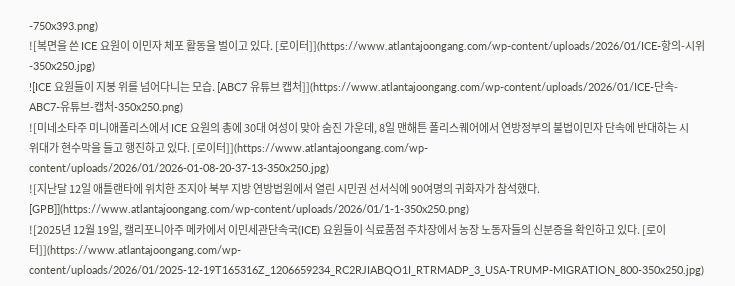-750x393.png)
![복면을 쓴 ICE 요원이 이민자 체포 활동을 벌이고 있다. [로이터]](https://www.atlantajoongang.com/wp-content/uploads/2026/01/ICE-항의-시위-350x250.jpg)
![ICE 요원들이 지붕 위를 넘어다니는 모습. [ABC7 유튜브 캡처]](https://www.atlantajoongang.com/wp-content/uploads/2026/01/ICE-단속-ABC7-유튜브-캡처-350x250.png)
![미네소타주 미니애폴리스에서 ICE 요원의 총에 30대 여성이 맞아 숨진 가운데, 8일 맨해튼 폴리스퀘어에서 연방정부의 불법이민자 단속에 반대하는 시위대가 현수막을 들고 행진하고 있다. [로이터]](https://www.atlantajoongang.com/wp-content/uploads/2026/01/2026-01-08-20-37-13-350x250.jpg)
![지난달 12일 애틀랜타에 위치한 조지아 북부 지방 연방법원에서 열린 시민권 선서식에 90여명의 귀화자가 참석했다. [GPB]](https://www.atlantajoongang.com/wp-content/uploads/2026/01/1-1-350x250.png)
![2025년 12월 19일, 캘리포니아주 메카에서 이민세관단속국(ICE) 요원들이 식료품점 주차장에서 농장 노동자들의 신분증을 확인하고 있다. [로이터]](https://www.atlantajoongang.com/wp-content/uploads/2026/01/2025-12-19T165316Z_1206659234_RC2RJIABQO1I_RTRMADP_3_USA-TRUMP-MIGRATION_800-350x250.jpg)